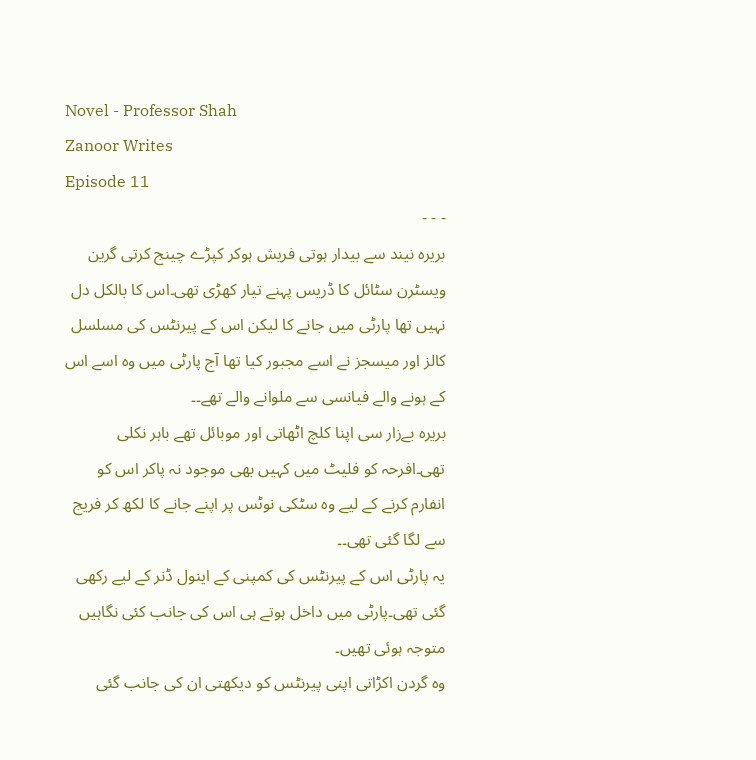Novel - Professor Shah
Zanoor Writes
Episode 11
- - -
بریرہ نیند سے بیدار ہوتی فریش ہوکر کپڑے چینج کرتی گرین ویسٹرن سٹائل کا ڈریس پہنے تیار کھڑی تھی۔اس کا بالکل دل نہیں تھا پارٹی میں جانے کا لیکن اس کے پیرنٹس کی مسلسل کالز اور میسجز نے اسے مجبور کیا تھا آج پارٹی میں وہ اسے اس کے ہونے والے فیانسی سے ملوانے والے تھے۔۔
بریرہ بےزار سی اپنا کلچ اٹھاتی اور موبائل تھے باہر نکلی تھی۔افرحہ کو فلیٹ میں کہیں بھی موجود نہ پاکر اس کو انفارم کرنے کے لیے وہ سٹکی نوٹس پر اپنے جانے کا لکھ کر فریج سے لگا گئی تھی۔۔
یہ پارٹی اس کے پیرنٹس کی کمپنی کے اینول ڈنر کے لیے رکھی گئی تھی۔پارٹی میں داخل ہوتے ہی اس کی جانب کئی نگاہیں متوجہ ہوئی تھیں۔
وہ گردن اکڑاتی اپنی پیرنٹس کو دیکھتی ان کی جانب گئی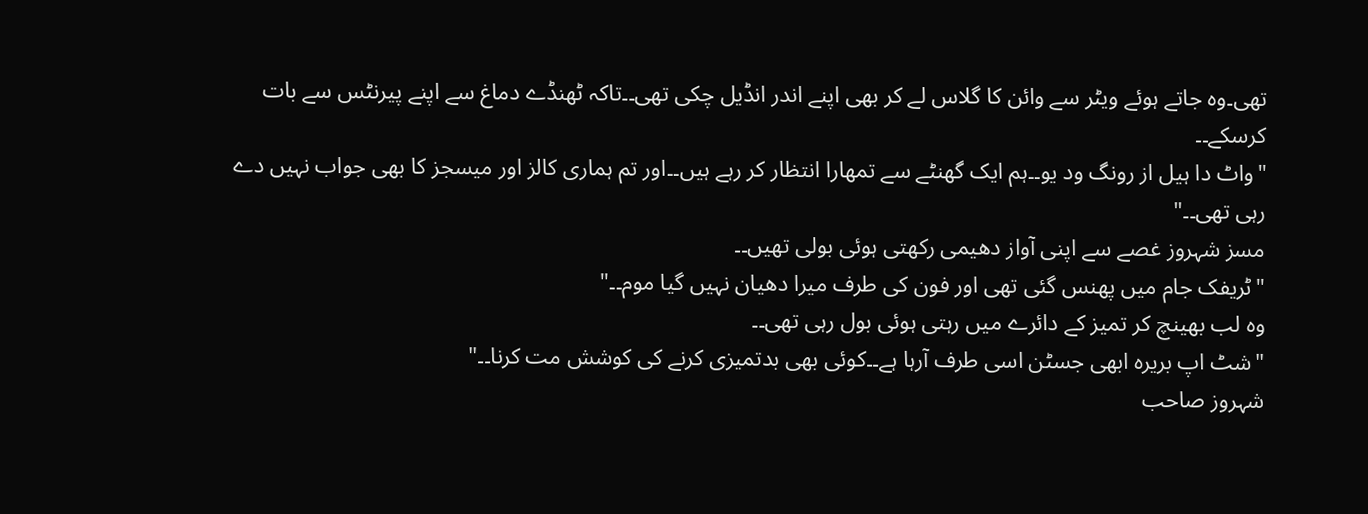تھی۔وہ جاتے ہوئے ویٹر سے وائن کا گلاس لے کر بھی اپنے اندر انڈیل چکی تھی۔۔تاکہ ٹھنڈے دماغ سے اپنے پیرنٹس سے بات کرسکے۔۔
"واٹ دا ہیل از رونگ ود یو۔۔ہم ایک گھنٹے سے تمھارا انتظار کر رہے ہیں۔۔اور تم ہماری کالز اور میسجز کا بھی جواب نہیں دے رہی تھی۔۔"
مسز شہروز غصے سے اپنی آواز دھیمی رکھتی ہوئی بولی تھیں۔۔
"ٹریفک جام میں پھنس گئی تھی اور فون کی طرف میرا دھیان نہیں گیا موم۔۔"
وہ لب بھینچ کر تمیز کے دائرے میں رہتی ہوئی بول رہی تھی۔۔
"شٹ اپ بریرہ ابھی جسٹن اسی طرف آرہا ہے۔۔کوئی بھی بدتمیزی کرنے کی کوشش مت کرنا۔۔"
شہروز صاحب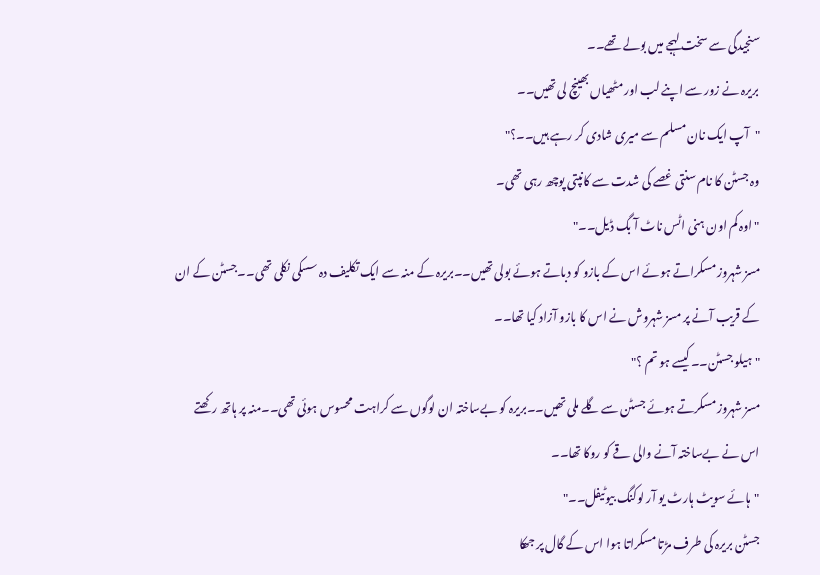سنجیدگی سے سخت لہجے میں بولے تھے۔۔
بریرہ نے زور سے اپنے لب اور مٹھیاں بھینچ لی تھیں۔۔
"آپ ایک نان مسلم سے میری شادی کر رہے ہیں۔۔؟"
وہ جسٹن کا نام سنتی غصے کی شدت سے کانپتی پوچھ رہی تھی۔
"اوہ کم اون ہنی اٹس ناٹ آ بگ ڈیل۔۔"
مسز شہروز مسکراتے ہوئے اس کے بازو کو دباتے ہوئے بولی تھیں۔۔بریرہ کے منہ سے ایک تکلیف دہ سسکی نکلی تھی۔۔جسٹن کے ان کے قریب آنے پر مسز شہروش نے اس کا بازو آزاد کیا تھا۔۔
"ہیلو جسٹن۔۔کیسے ہو تم ؟"
مسز شہروز مسکرتے ہوئے جسٹن سے گلے ملی تھیں۔۔بریرہ کو بےساختہ ان لوگوں سے کراہت محسوس ہوئی تھی۔۔منہ پر ہاتھ رکھتے اس نے بےساختہ آنے والی قے کو روکا تھا۔۔
"ہائے سویٹ ہارٹ یو آر لوکنگ بیوٹیفل۔۔"
جسٹن بریرہ کی طرف مڑتا مسکراتا ہوا اس کے گال پر جھکا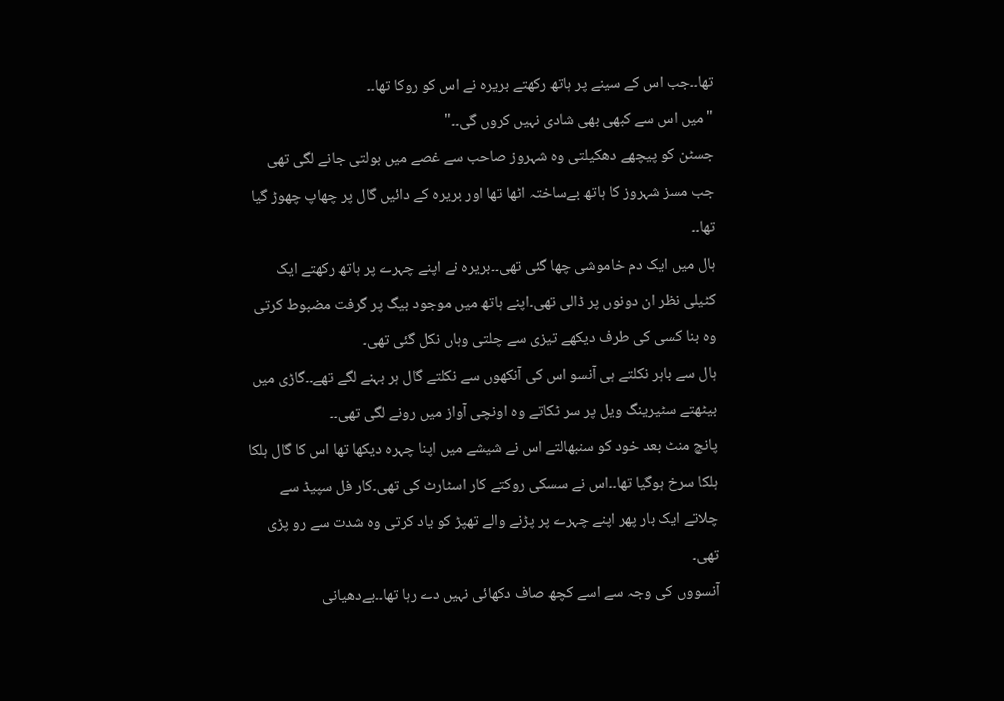تھا۔۔جب اس کے سینے پر ہاتھ رکھتے بریرہ نے اس کو روکا تھا۔۔
"میں اس سے کبھی بھی شادی نہیں کروں گی۔۔"
جسٹن کو پیچھے دھکیلتی وہ شہروز صاحب سے غصے میں بولتی جانے لگی تھی جب مسز شہروز کا ہاتھ بےساختہ اٹھا تھا اور بریرہ کے دائیں گال پر چھاپ چھوڑ گیا تھا۔۔
ہال میں ایک دم خاموشی چھا گئی تھی۔۔بریرہ نے اپنے چہرے پر ہاتھ رکھتے ایک کٹیلی نظر ان دونوں پر ڈالی تھی۔اپنے ہاتھ میں موجود بیگ پر گرفت مضبوط کرتی وہ بنا کسی کی طرف دیکھے تیزی سے چلتی وہاں نکل گئی تھی۔
ہال سے باہر نکلتے ہی آنسو اس کی آنکھوں سے نکلتے گال ہر بہنے لگے تھے۔۔گاڑی میں بیٹھتے سٹیرینگ ویل پر سر ٹکاتے وہ اونچی آواز میں رونے لگی تھی۔۔
پانچ منٹ بعد خود کو سنبھالتے اس نے شیشے میں اپنا چہرہ دیکھا تھا اس کا گال ہلکا ہلکا سرخ ہوگیا تھا۔۔اس نے سسکی روکتے کار اسٹارٹ کی تھی۔کار فل سپیڈ سے چلاتے ایک بار پھر اپنے چہرے پر پڑنے والے تھپڑ کو یاد کرتی وہ شدت سے رو پڑی تھی۔
آنسووں کی وجہ سے اسے کچھ صاف دکھائی نہیں دے رہا تھا۔۔بےدھیانی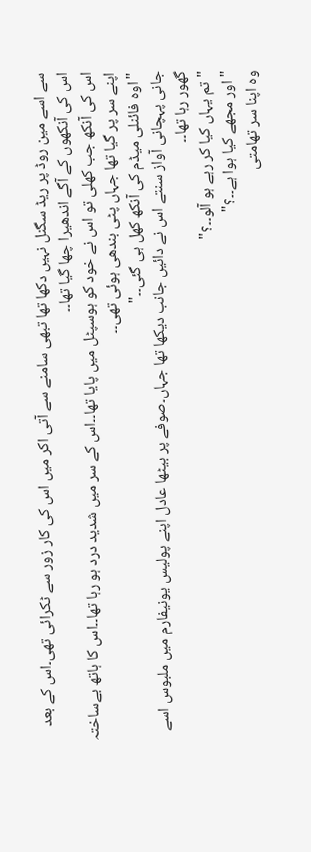سے اسے مین روڈ پر ریڈ سگنل نہیں دکھا تھا تبھی سامنے سے آتی اکر میں اس کی کار زور سے ٹکرائی تھی۔اس کے بعد اس کی آنکھوں کے آگے اندھیرا چھا گیا تھا۔۔
اس کی آنکھ جب کھلی تو اس نے خود کو ہوسپٹل میں پایا تھا۔۔اس کے سر میں شدید درد ہو رہا تھا۔۔اس کا ہاتھ بےساختہ اپنے سر پر گیا تھا جہاں پٹی بندھی ہوئی تھی۔۔
"اوہ فائنلی میڈم کی آنکھ کھل ہی گئی۔۔"
جانی پہچانی آواز سنتے اس نے دائیں جانب دیکھا تھا جہاں۔صوفے پر بیٹھا عادل اپنے پولیس یونیفارم میں ملبوس اسے گھور رہا تھا۔۔
"تم یہاں کیا کر رہے ہو آلو۔۔؟"
"اور مجھے کیا ہوا ہے۔۔؟"
وہ اپنا سر تھامتی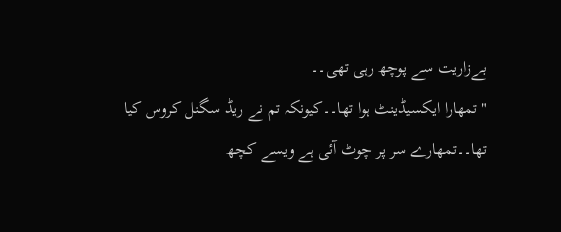بےزاریت سے پوچھ رہی تھی۔۔
"تمھارا ایکسیڈینٹ ہوا تھا۔۔کیونکہ تم نے ریڈ سگنل کروس کیا تھا۔۔تمھارے سر پر چوٹ آئی ہے ویسے کچھ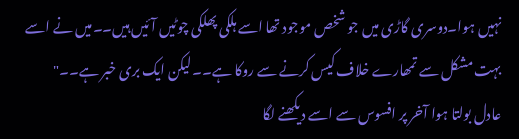نہیں ہوا۔دوسری گاڑی میں جو شخص موجود تھا اسے ہلکی پھلکی چوٹیں آئیں ہیں۔۔میں نے اسے بہت مشکل سے تمھارے خلاف کیس کرنے سے روکا ہے۔۔لیکن ایک بری خبر ہے۔۔"
عادل بولتا ہوا آخر پر افسوس سے اسے دیکھنے لگا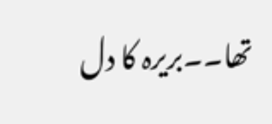تھا۔۔بریرہ کا دل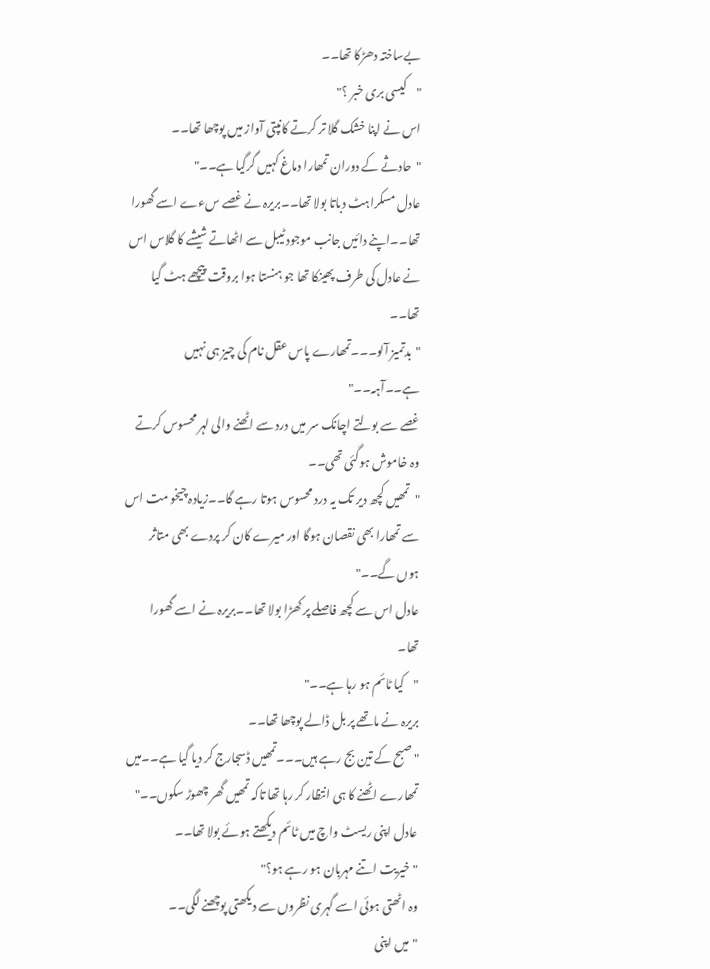بےساختہ دھڑکا تھا۔۔
"کیسی بری خبر ؟"
اس نے اپنا خشک گلا تر کرتے کانپتی آواز میں پوچھا تھا۔۔
"حادثے کے دوران تمھارا دماغ کہیں گرگیا ہے۔۔"
عادل مسکراہٹ دباتا بولا تھا۔۔بریرہ نے غصے سءے اسے گھورا تھا۔۔اپنے دائیں جانب موجود ٹیبل سے اٹھاتے شیشے کا گلاس اس نے عادل کی طرف پھینکا تھا جو ہنستا ہوا بروقت پیچھے ہٹ گیا تھا۔۔
"بدتمیز آلو۔۔۔تمھارے پاس عقل نام کی چیز ہی نہیں ہے۔۔آہہ۔۔"
غصے سے بولتے اچانک سر میں درد سے اٹھنے والی لہر محسوس کرتے وہ خاموش ہوگئی تھی۔۔
"تمھیں کچھ دیر تک یہ درد محسوس ہوتا رہے گا۔۔زیادہ چیخو مت اس سے تمھارا بھی نقصان ہوگا اور میرے کان کر پردے بھی متاثر ہوں گے۔۔"
عادل اس سے کچھ فاصلے پر کھڑا بولا تھا۔۔بریرہ نے اسے گھورا تھا۔
"کیا ٹائم ہو رہا ہے۔۔"
بریرہ نے ماتھے پر بل ڈالے پوچھا تھا۔۔
"صبح کے تین بج رہے ہیں۔۔۔تمھیں ڈسجارج کر دیا گیا ہے۔۔میں تمھارے اٹھنے کا ہی انتظار کر رہا تھا تاکہ تمھیں گھر چھوڑ سکوں۔۔"
عادل اپنی ریسٹ واچ میں ٹائم دیکھتے ہوئے بولا تھا۔۔
"خیریت اتنے مہربان ہو رہے ہو؟"
وہ اٹھتی ہوئی اسے گہری نظروں سے دیکھتی پوچھنے لگی۔۔
"میں اپنی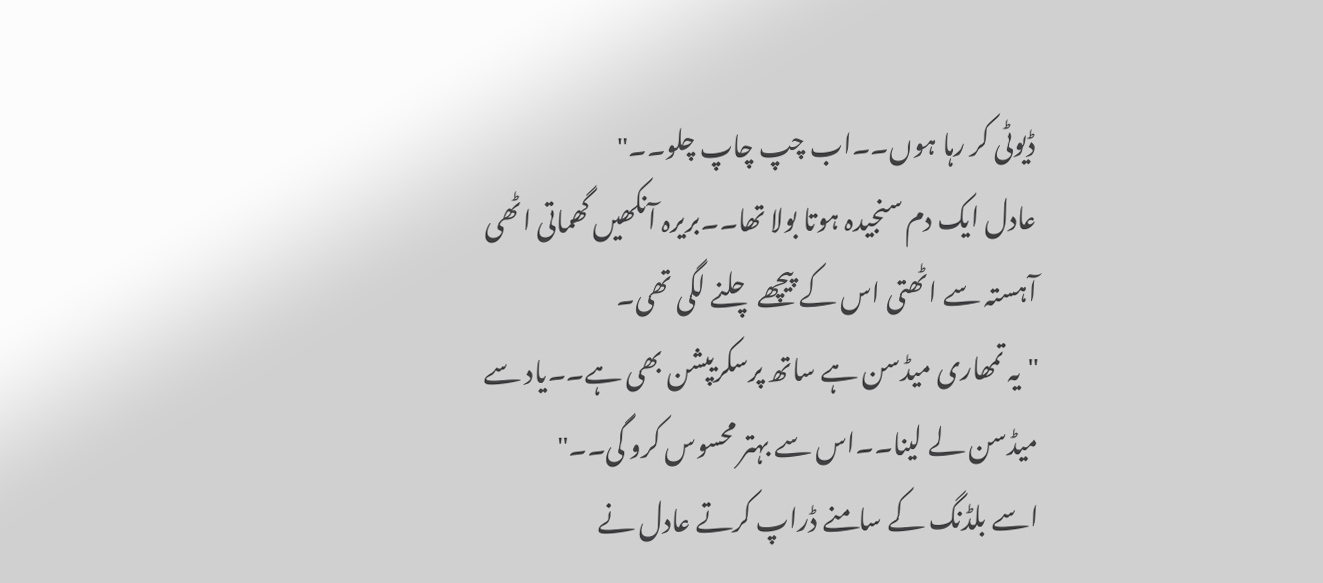ڈیوٹی کر رہا ہوں۔۔اب چپ چاپ چلو۔۔"
عادل ایک دم سنجیدہ ہوتا بولا تھا۔۔بریرہ آنکھیں گھماتی اٹھی آہستہ سے اٹھتی اس کے پیچھے چلنے لگی تھی۔
"یہ تمھاری میڈسن ہے ساتھ پرسکریپشن بھی ہے۔۔یاد سے میڈسن لے لینا۔۔اس سے بہتر محسوس کرو گی۔۔"
اسے بلڈنگ کے سامنے ڈراپ کرتے عادل نے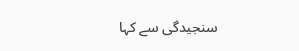سنجیدگی سے کہا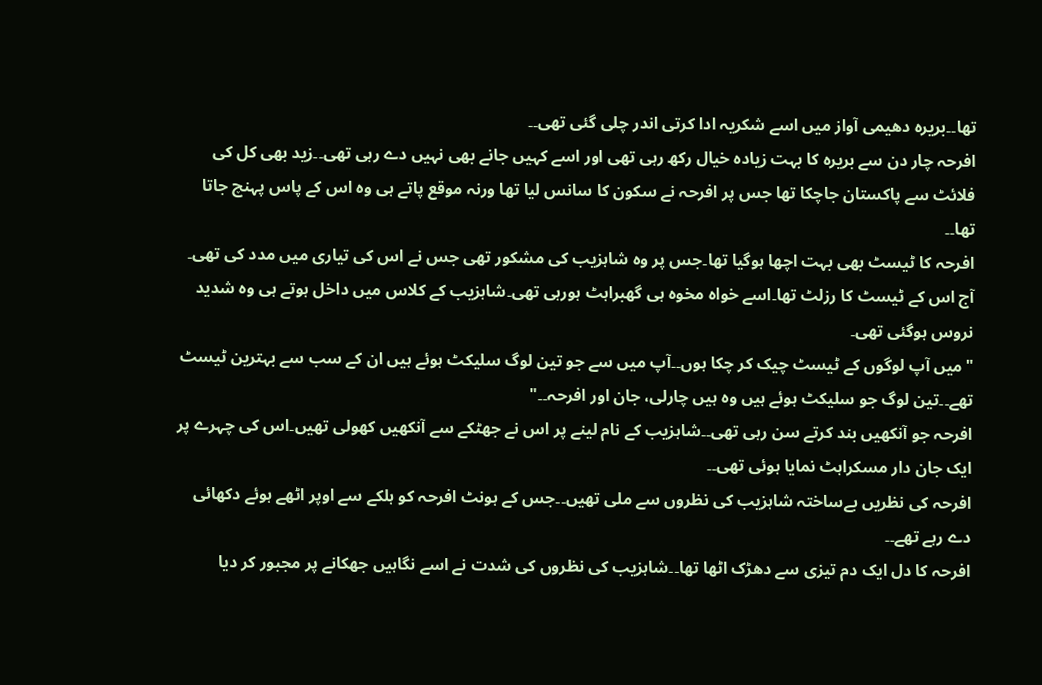تھا۔۔بریرہ دھیمی آواز میں اسے شکریہ ادا کرتی اندر چلی گئی تھی۔۔
افرحہ چار دن سے بریرہ کا بہت زیادہ خیال رکھ رہی تھی اور اسے کہیں جانے بھی نہیں دے رہی تھی۔۔زید بھی کل کی فلائٹ سے پاکستان جاچکا تھا جس پر افرحہ نے سکون کا سانس لیا تھا ورنہ موقع پاتے ہی وہ اس کے پاس پہنچ جاتا تھا۔۔
افرحہ کا ٹیسٹ بھی بہت اچھا ہوگیا تھا۔جس پر وہ شاہزیب کی مشکور تھی جس نے اس کی تیاری میں مدد کی تھی۔
آج اس کے ٹیسٹ کا رزلٹ تھا۔اسے خواہ مخوہ ہی گھبراہٹ ہورہی تھی۔شاہزیب کے کلاس میں داخل ہوتے ہی وہ شدید نروس ہوگئی تھی۔
"میں آپ لوگوں کے ٹیسٹ چیک کر چکا ہوں۔۔آپ میں سے جو تین لوگ سلیکٹ ہوئے ہیں ان کے سب سے بہترین ٹیسٹ تھے۔۔تین لوگ جو سلیکٹ ہوئے ہیں وہ ہیں چارلی، جان اور افرحہ۔۔"
افرحہ جو آنکھیں بند کرتے سن رہی تھی۔۔شاہزیب کے نام لینے پر اس نے جھٹکے سے آنکھیں کھولی تھیں۔اس کی چہرے پر ایک جان دار مسکراہٹ نمایا ہوئی تھی۔۔
افرحہ کی نظریں بےساختہ شاہزیب کی نظروں سے ملی تھیں۔۔جس کے ہونٹ افرحہ کو ہلکے سے اوپر اٹھے ہوئے دکھائی دے رہے تھے۔۔
افرحہ کا دل ایک دم تیزی سے دھڑک اٹھا تھا۔۔شاہزیب کی نظروں کی شدت نے اسے نگاہیں جھکانے پر مجبور کر دیا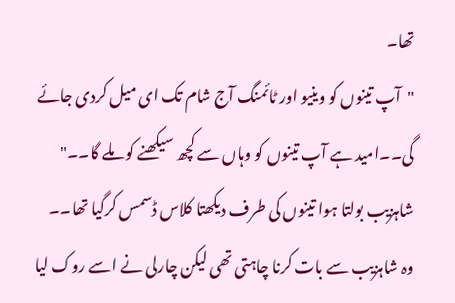تھا۔
"آپ تینوں کو وینیو اور ٹائمنگ آج شام تک ای میل کردی جائے گی۔۔امید ہے آپ تینوں کو وہاں سے کچھ سیکھنے کو ملے گا۔۔"
شاہزیب بولتا ہوا تینوں کی طرف دیکھتا کلاس ڈسمس کرگیا تھا۔۔
وہ شاہزیب سے بات کرنا چاہتی تھی لیکن چارلی نے اسے روک لیا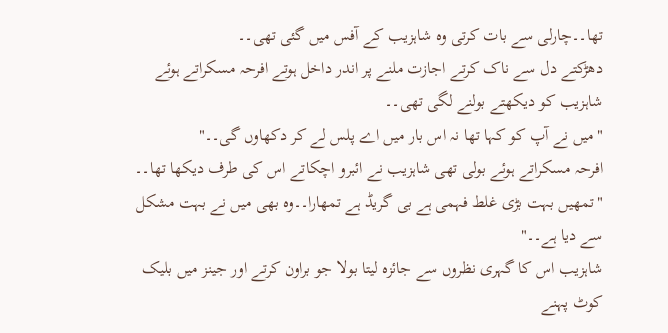تھا۔۔چارلی سے بات کرتی وہ شاہزیب کے آفس میں گئی تھی۔۔
دھڑکتے دل سے ناک کرتے اجازت ملنے پر اندر داخل ہوتے افرحہ مسکراتے ہوئے شاہزیب کو دیکھتے بولنے لگی تھی۔۔
"میں نے آپ کو کہا تھا نہ اس بار میں اے پلس لے کر دکھاوں گی۔۔"
افرحہ مسکراتے ہوئے بولی تھی شاہزیب نے ائبرو اچکاتے اس کی طرف دیکھا تھا۔۔
"تمھیں بہت بڑی غلط فہمی ہے بی گریڈ ہے تمھارا۔۔وہ بھی میں نے بہت مشکل سے دیا ہے۔۔"
شاہزیب اس کا گہری نظروں سے جائزہ لیتا بولا جو براون کرتے اور جینز میں بلیک کوٹ پہنے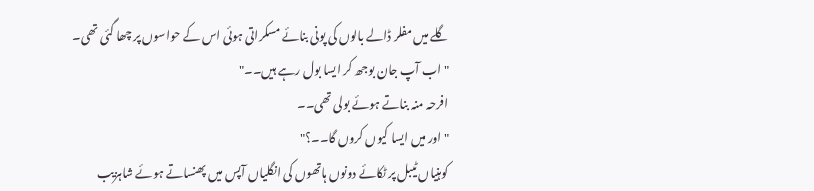گلے میں مفلر ڈالے بالوں کی پونی بنائے مسکراتی ہوئی اس کے حواسوں پر چھا گئی تھی۔
"اب آپ جان بوجھ کر ایسا بول رہے ہیں۔۔"
افرحہ منہ بناتے ہوئے بولی تھی۔۔
"اور میں ایسا کیوں کروں گا۔۔؟"
کوہنیاں ٹیبل پر ٹکائے دونوں ہاتھوں کی انگلیاں آپس میں پھنساتے ہوئے شاہزیب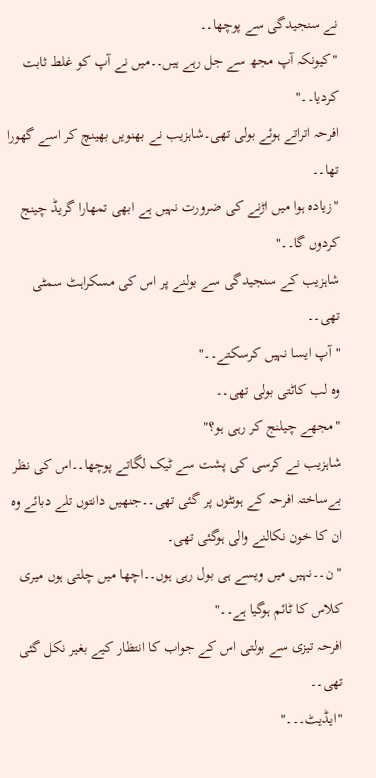نے سنجیدگی سے پوچھا۔۔
"کیونکہ آپ مجھ سے جل رہے ہیں۔۔میں نے آپ کو غلط ثابت کردیا۔۔"
افرحہ اتراتے ہوئے بولی تھی۔شاہزیب نے بھنویں بھینچ کر اسے گھورا تھا۔۔
"زیادہ ہوا میں اڑنے کی ضرورت نہیں ہے ابھی تمھارا گریڈ چینج کردوں گا۔۔"
شاہزیب کے سنجیدگی سے بولنے پر اس کی مسکراہٹ سمٹی تھی۔۔
"آپ ایسا نہیں کرسکتے۔۔"
وہ لب کاٹتی بولی تھی۔۔
"مجھے چیلنج کر رہی ہو؟"
شاہزیب نے کرسی کی پشت سے ٹیک لگاتے پوچھا۔۔اس کی نظر بےساختہ افرحہ کے ہونٹوں پر گئی تھی۔۔جنھیں دانتوں تلے دبائے وہ ان کا خون نکالنے والی ہوگئی تھی۔
"ن۔۔نہیں میں ویسے ہی بول رہی ہوں۔۔اچھا میں چلتی ہوں میری کلاس کا ٹائم ہوگیا ہے۔۔"
افرحہ تیزی سے بولتی اس کے جواب کا انتظار کیے بغیر نکل گئی تھی۔۔
"ایڈیٹ۔۔۔"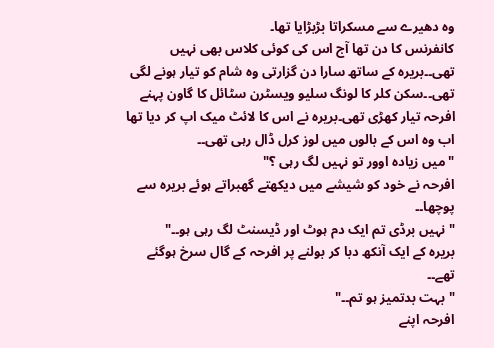وہ دھیرے سے مسکراتا بڑبڑایا تھا۔
کانفرنس کا دن تھا آج اس کی کوئی کلاس بھی نہیں تھی۔۔بریرہ کے ساتھ سارا دن گزارتی وہ شام کو تیار ہونے لگی تھی۔۔سکن کلر کا لونگ سلیو ویسٹرن سٹائل کا گاون پہنے افرحہ تیار کھڑی تھی۔بریرہ نے اس کا لائٹ میک اپ کر دیا تھا اب وہ اس کے بالوں میں لوز کرل ڈال رہی تھی۔۔
"میں زیادہ اوور تو نہیں لگ رہی ؟"
افرحہ نے خود کو شیشے میں دیکھتے گھبراتے ہوئے بریرہ سے پوچھا۔۔
"نہیں برڈی تم ایک دم ہوٹ اور ڈیسنٹ لگ رہی ہو۔۔"
بریرہ کے ایک آنکھ دبا کر بولنے پر افرحہ کے گال سرخ ہوگئے تھے۔۔
"بہت بدتمیز ہو تم۔۔"
افرحہ اپنے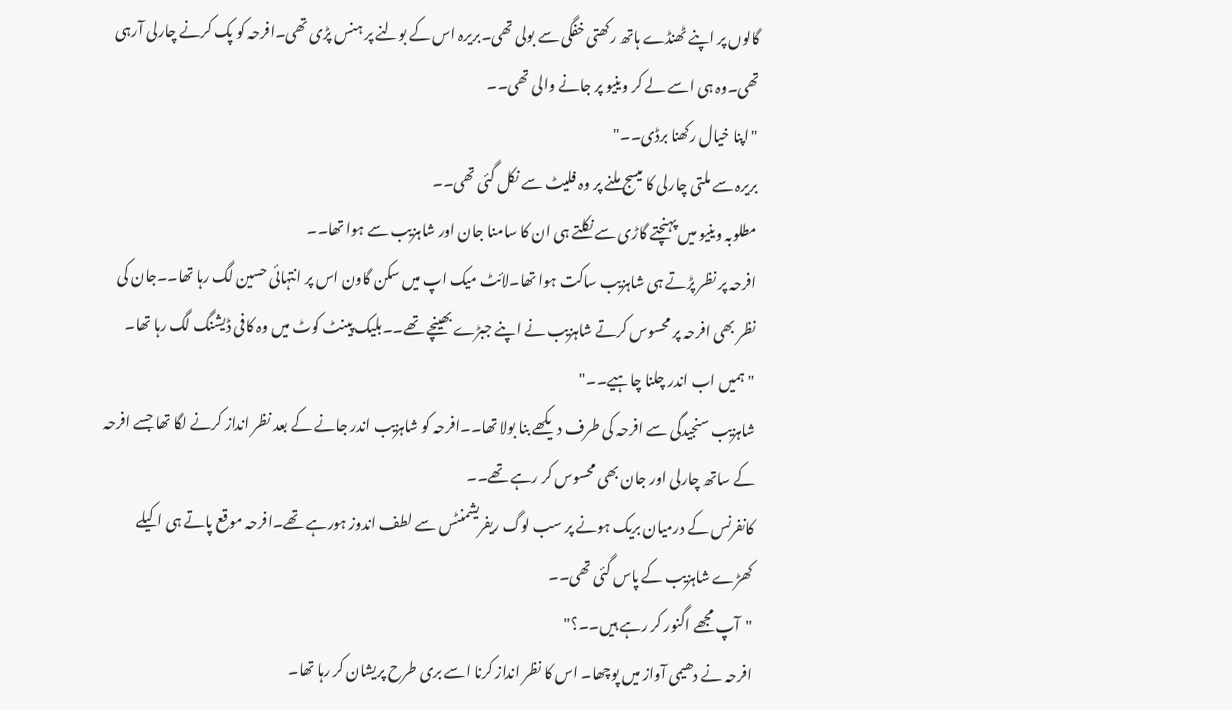گالوں پر اپنے ٹھنڈے ہاتھ رکھتی خفگی سے بولی تھی۔بریرہ اس کے بولنے پر ہنس پڑی تھی۔افرحہ کو پک کرنے چارلی آرہی تھی۔وہ ہی اسے لے کر وینیو پر جانے والی تھی۔۔
"اپنا خیال رکھنا برڈی۔۔"
بریرہ سے ملتی چارلی کا میسج ملنے پر وہ فلیٹ سے نکل گئی تھی۔۔
مطلوبہ وینیو میں پہنچتے گاڑی سے نکلتے ہی ان کا سامنا جان اور شاہزیب سے ہوا تھا۔۔
افرحہ پر نظر پڑتے ہی شاہزیب ساکت ہوا تھا۔لائٹ میک اپ میں سکن گاون اس پر انتہائی حسین لگ رہا تھا۔۔جان کی نظر بھی افرحہ پر محسوس کرتے شاہزیب نے اپنے جبڑے بھینچے تھے۔۔بلیک پینٹ کوٹ میں وہ کافی ڈیشنگ لگ رہا تھا۔
"ہمیں اب اندر چلنا چاہیے۔۔"
شاہزیب سنجیدگی سے افرحہ کی طرف دیکھے بنا بولا تھا۔۔افرحہ کو شاہزیب اندر جانے کے بعد نظر انداز کرنے لگا تھا جسے افرحہ کے ساتھ چارلی اور جان بھی محسوس کر رہے تھے۔۔
کانفرنس کے درمیان بریک ہونے پر سب لوگ ریفریشمنٹس سے لطف اندوز ہورہے تھے۔افرحہ موقع پاتے ہی اکیلے کھڑے شاہزیب کے پاس گئی تھی۔۔
"آپ مجھے اگنور کر رہے ہیں۔۔؟"
افرحہ نے دھیمی آواز میں پوچھا۔ اس کا نظر انداز کرنا اسے بری طرح پریشان کر رہا تھا۔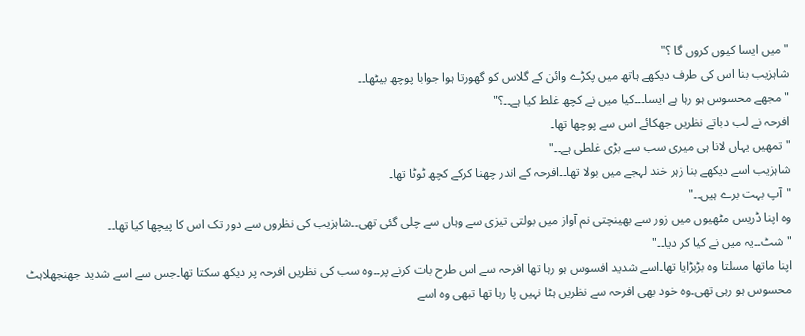"میں ایسا کیوں کروں گا ؟"
شاہزیب بنا اس کی طرف دیکھے ہاتھ میں پکڑے وائن کے گلاس کو گھورتا ہوا جوابا پوچھ بیٹھا۔۔
"مجھے محسوس ہو رہا ہے ایسا۔۔۔کیا میں نے کچھ غلط کیا ہے۔۔؟"
افرحہ نے لب دباتے نظریں جھکائے اس سے پوچھا تھا۔
"تمھیں یہاں لانا ہی میری سب سے بڑی غلطی ہے۔۔"
شاہزیب اسے دیکھے بنا زہر خند لہجے میں بولا تھا۔۔افرحہ کے اندر چھنا کرکے کچھ ٹوٹا تھا۔
"آپ بہت برے ہیں۔۔"
وہ اپنا ڈریس مٹھیوں میں زور سے بھینچتی نم آواز میں بولتی تیزی سے وہاں سے چلی گئی تھی۔۔شاہزیب کی نظروں سے دور تک اس کا پیچھا کیا تھا۔۔
"شٹ۔۔یہ میں نے کیا کر دیا۔۔"
اپنا ماتھا مسلتا وہ بڑبڑایا تھا۔اسے شدید افسوس ہو رہا تھا افرحہ سے اس طرح بات کرنے پر۔۔وہ سب کی نظریں افرحہ پر دیکھ سکتا تھا۔جس سے اسے شدید جھنجھلاہٹ محسوس ہو رہی تھی۔وہ خود بھی افرحہ سے نظریں ہٹا نہیں پا رہا تھا تبھی وہ اسے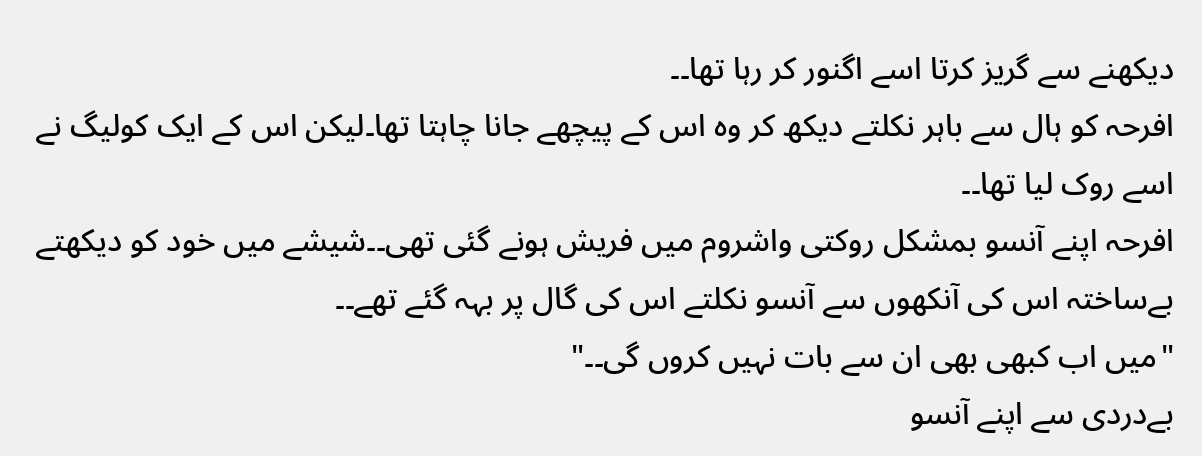دیکھنے سے گریز کرتا اسے اگنور کر رہا تھا۔۔
افرحہ کو ہال سے باہر نکلتے دیکھ کر وہ اس کے پیچھے جانا چاہتا تھا۔لیکن اس کے ایک کولیگ نے اسے روک لیا تھا۔۔
افرحہ اپنے آنسو بمشکل روکتی واشروم میں فریش ہونے گئی تھی۔۔شیشے میں خود کو دیکھتے بےساختہ اس کی آنکھوں سے آنسو نکلتے اس کی گال پر بہہ گئے تھے۔۔
"میں اب کبھی بھی ان سے بات نہیں کروں گی۔۔"
بےدردی سے اپنے آنسو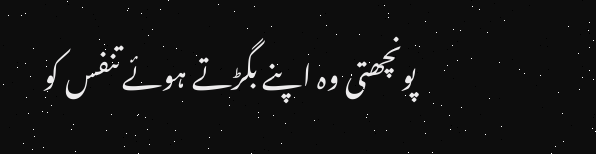پونچھتی وہ اپنے بگڑتے ہوئے تنفس کو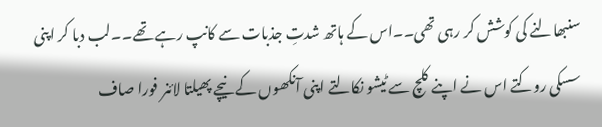سنبھالنے کی کوشش کر رہی تھی۔۔اس کے ہاتھ شدتِ جذبات سے کانپ رہے تھے۔۔لب دبا کر اپنی سسکی روکتے اس نے اپنے کلچ سے ٹیشو نکالتے اپنی آنکھوں کے نیچے پھیلتا لائنر فورا صاف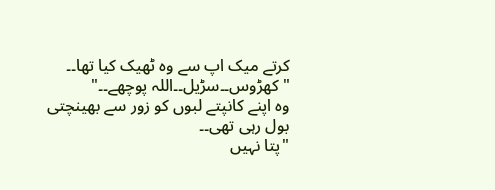کرتے میک اپ سے وہ ٹھیک کیا تھا۔۔
"کھڑوس۔۔سڑیل۔۔اللہ پوچھے۔۔"
وہ اپنے کانپتے لبوں کو زور سے بھینچتی بول رہی تھی۔۔
"پتا نہیں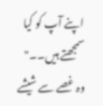اپنے آپ کو کیا سمجھتے ہیں۔۔"
وہ غصے سے شیشے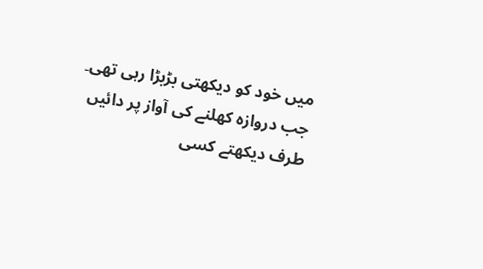میں خود کو دیکھتی بڑبڑا رہی تھی۔
جب دروازہ کھلنے کی آواز پر دائیں طرف دیکھتے کسی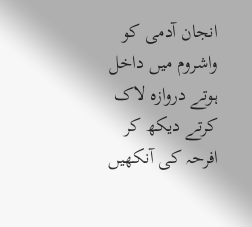انجان آدمی کو واشروم میں داخل ہوتے دروازہ لاک کرتے دیکھ کر افرحہ کی آنکھیں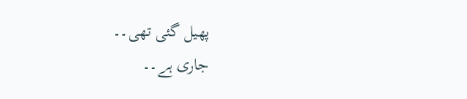پھیل گئی تھی۔۔
جاری ہے۔۔